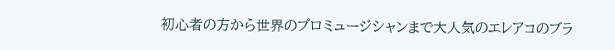初心者の方から世界のプロミュージシャンまで大人気のエレアコのブラ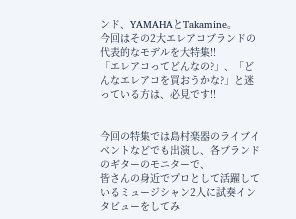ンド、YAMAHAとTakamine。
今回はその2大エレアコブランドの代表的なモデルを大特集!!
「エレアコってどんなの?」、「どんなエレアコを買おうかな?」と迷っている方は、必見です!!


今回の特集では島村楽器のライブイベントなどでも出演し、各ブランドのギターのモニターで、
皆さんの身近でプロとして活躍しているミュージシャン2人に試奏インタビューをしてみ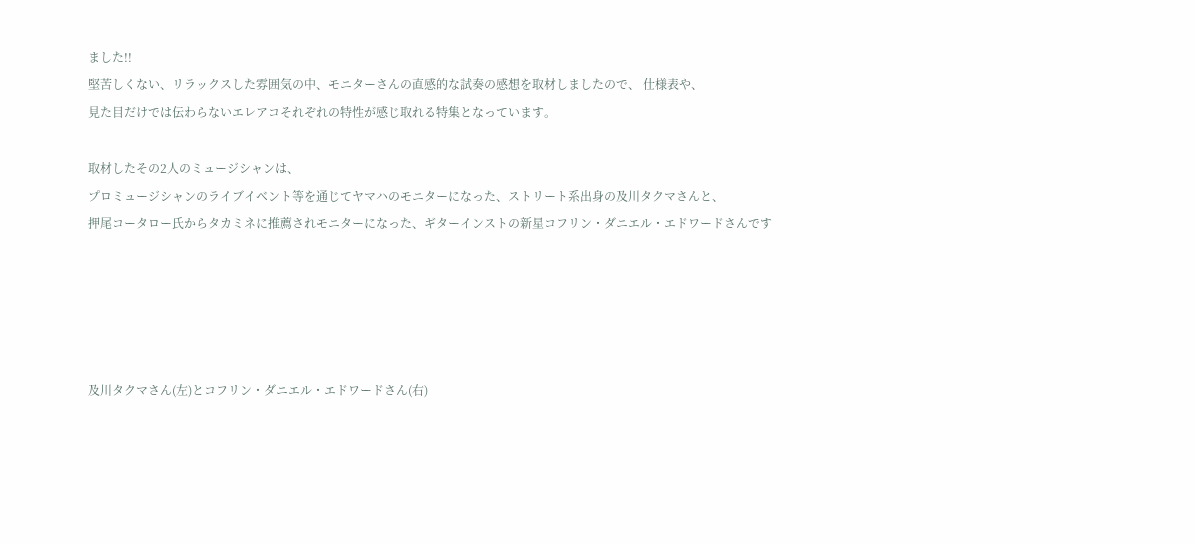ました!!
堅苦しくない、リラックスした雰囲気の中、モニターさんの直感的な試奏の感想を取材しましたので、 仕様表や、
見た目だけでは伝わらないエレアコそれぞれの特性が感じ取れる特集となっています。

取材したその2人のミュージシャンは、
プロミュージシャンのライブイベント等を通じてヤマハのモニターになった、ストリート系出身の及川タクマさんと、
押尾コータロー氏からタカミネに推薦されモニターになった、ギターインストの新星コフリン・ダニエル・エドワードさんです





及川タクマさん(左)とコフリン・ダニエル・エドワードさん(右)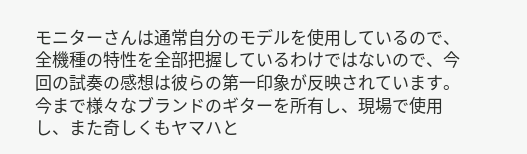モニターさんは通常自分のモデルを使用しているので、全機種の特性を全部把握しているわけではないので、今回の試奏の感想は彼らの第一印象が反映されています。
今まで様々なブランドのギターを所有し、現場で使用し、また奇しくもヤマハと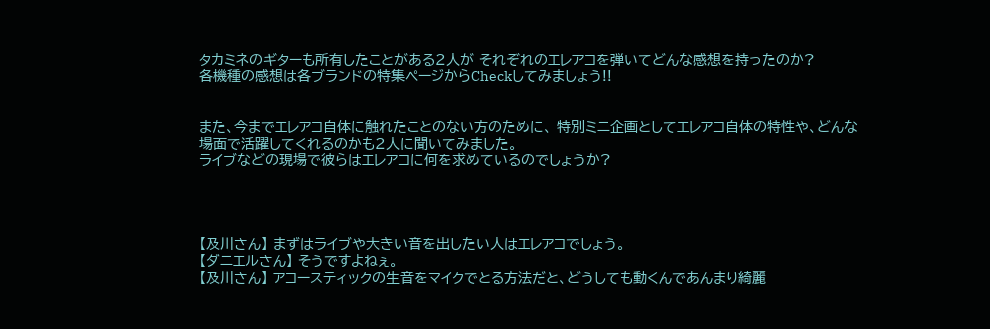タカミネのギターも所有したことがある2人が それぞれのエレアコを弾いてどんな感想を持ったのか?
各機種の感想は各ブランドの特集ページからCheckしてみましょう!!


また、今までエレアコ自体に触れたことのない方のために、 特別ミニ企画としてエレアコ自体の特性や、どんな場面で活躍してくれるのかも2人に聞いてみました。
ライブなどの現場で彼らはエレアコに何を求めているのでしょうか?




【及川さん】 まずはライブや大きい音を出したい人はエレアコでしょう。
【ダニエルさん】 そうですよねぇ。
【及川さん】 アコースティックの生音をマイクでとる方法だと、どうしても動くんであんまり綺麗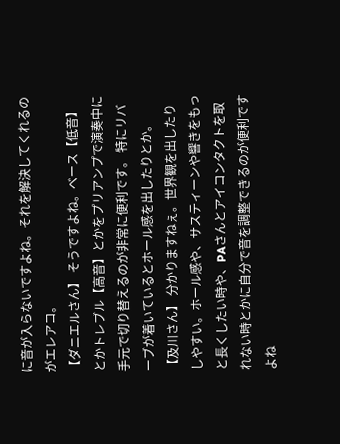に音が入らないですよね。それを解決してくれるのがエレアコ。
【ダニエルさん】 そうですよね。ベース【低音】とかトレブル【高音】とかをプリアンプで演奏中に手元で切り替えるのが非常に便利です。 特にリバーブが着いているとホール感を出したりとか。
【及川さん】 分かりますねぇ。世界観を出したりしやすい。ホール感や、サスティーンや響きをもっと長くしたい時や、PAさんとアイコンタクトを取れない時とかに自分で音を調整できるのが便利ですよね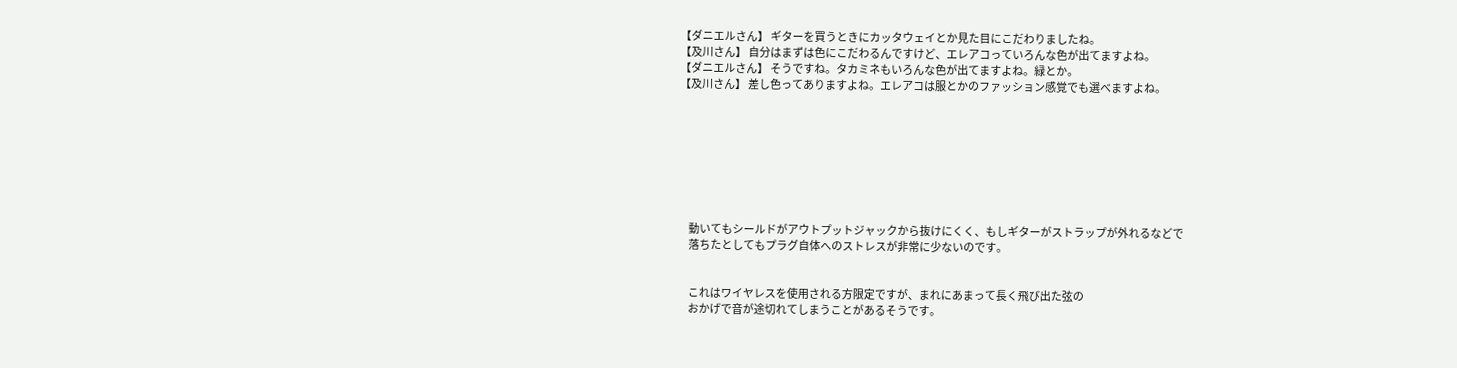【ダニエルさん】 ギターを買うときにカッタウェイとか見た目にこだわりましたね。
【及川さん】 自分はまずは色にこだわるんですけど、エレアコっていろんな色が出てますよね。
【ダニエルさん】 そうですね。タカミネもいろんな色が出てますよね。緑とか。
【及川さん】 差し色ってありますよね。エレアコは服とかのファッション感覚でも選べますよね。








     動いてもシールドがアウトプットジャックから抜けにくく、もしギターがストラップが外れるなどで
     落ちたとしてもプラグ自体へのストレスが非常に少ないのです。


     これはワイヤレスを使用される方限定ですが、まれにあまって長く飛び出た弦の
     おかげで音が途切れてしまうことがあるそうです。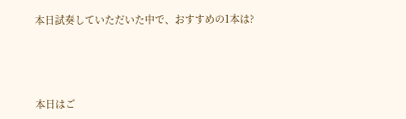本日試奏していただいた中で、おすすめの1本は?




本日はご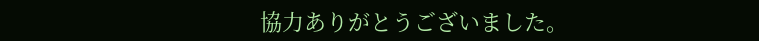協力ありがとうございました。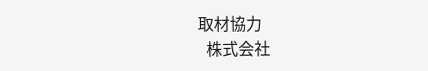取材協力
  株式会社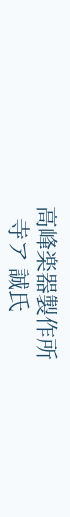高峰楽器製作所
  寺ア 誠氏